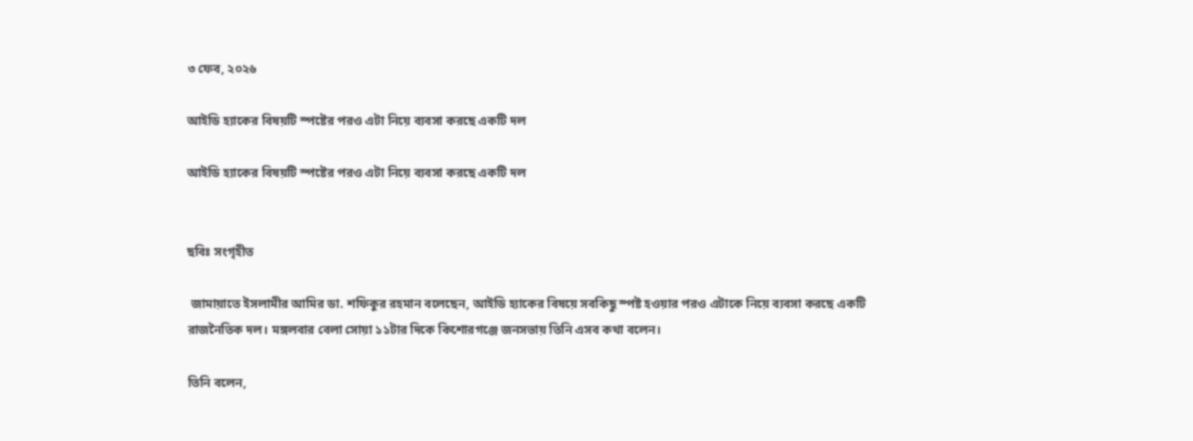৩ ফেব, ২০২৬

আইডি হ্যাকের বিষয়টি স্পষ্টের পরও এটা নিয়ে ব্যবসা করছে একটি দল

আইডি হ্যাকের বিষয়টি স্পষ্টের পরও এটা নিয়ে ব্যবসা করছে একটি দল


ছবিঃ সংগৃহীত

 জামায়াতে ইসলামীর আমির ডা. শফিকুর রহমান বলেছেন, আইডি হ্যাকের বিষয়ে সবকিছু স্পষ্ট হওয়ার পরও এটাকে নিয়ে ব্যবসা করছে একটি রাজনৈতিক দল। মঙ্গলবার বেলা সোয়া ১১টার দিকে কিশোরগঞ্জে জনসভায় তিনি এসব কথা বলেন।

তিনি বলেন,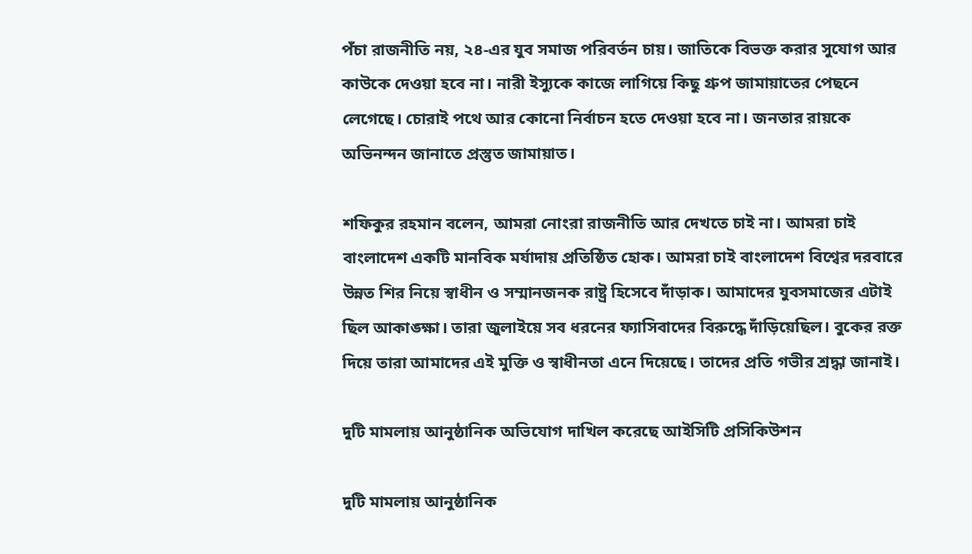পঁচা রাজনীতি নয়, ২৪-এর যুব সমাজ পরিবর্তন চায়। জাতিকে বিভক্ত করার সুযোগ আর কাউকে দেওয়া হবে না। নারী ইস্যুকে কাজে লাগিয়ে কিছু গ্রুপ জামায়াতের পেছনে লেগেছে। চোরাই পথে আর কোনো নির্বাচন হতে দেওয়া হবে না। জনতার রায়কে অভিনন্দন জানাতে প্রস্তুত জামায়াত।

শফিকুর রহমান বলেন, আমরা নোংরা রাজনীতি আর দেখতে চাই না। আমরা চাই বাংলাদেশ একটি মানবিক মর্যাদায় প্রতিষ্ঠিত হোক। আমরা চাই বাংলাদেশ বিশ্বের দরবারে উন্নত শির নিয়ে স্বাধীন ও সম্মানজনক রাষ্ট্র হিসেবে দাঁড়াক। আমাদের যুবসমাজের এটাই ছিল আকাঙ্ক্ষা। তারা জুলাইয়ে সব ধরনের ফ্যাসিবাদের বিরুদ্ধে দাঁড়িয়েছিল। বুকের রক্ত দিয়ে তারা আমাদের এই মুক্তি ও স্বাধীনতা এনে দিয়েছে। তাদের প্রতি গভীর শ্রদ্ধা জানাই।

দুটি মামলায় আনুষ্ঠানিক অভিযোগ দাখিল করেছে আইসিটি প্রসিকিউশন

দুটি মামলায় আনুষ্ঠানিক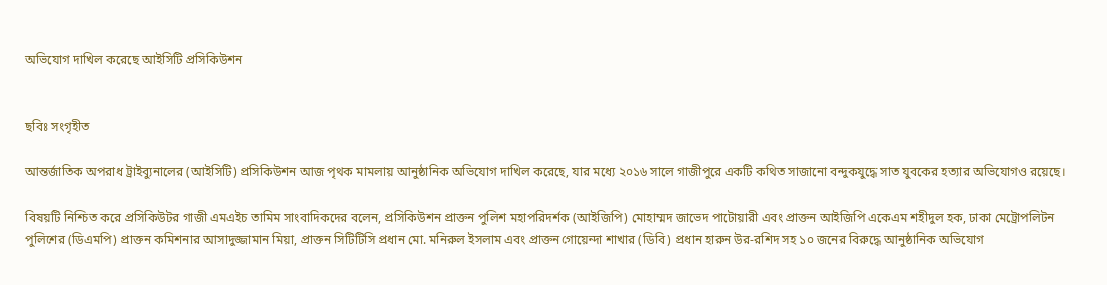অভিযোগ দাখিল করেছে আইসিটি প্রসিকিউশন


ছবিঃ সংগৃহীত

আন্তর্জাতিক অপরাধ ট্রাইব্যুনালের (আইসিটি) প্রসিকিউশন আজ পৃথক মামলায় আনুষ্ঠানিক অভিযোগ দাখিল করেছে, যার মধ্যে ২০১৬ সালে গাজীপুরে একটি কথিত সাজানো বন্দুকযুদ্ধে সাত যুবকের হত্যার অভিযোগও রয়েছে।

বিষয়টি নিশ্চিত করে প্রসিকিউটর গাজী এমএইচ তামিম সাংবাদিকদের বলেন, প্রসিকিউশন প্রাক্তন পুলিশ মহাপরিদর্শক (আইজিপি) মোহাম্মদ জাভেদ পাটোয়ারী এবং প্রাক্তন আইজিপি একেএম শহীদুল হক, ঢাকা মেট্রোপলিটন পুলিশের (ডিএমপি) প্রাক্তন কমিশনার আসাদুজ্জামান মিয়া, প্রাক্তন সিটিটিসি প্রধান মো. মনিরুল ইসলাম এবং প্রাক্তন গোয়েন্দা শাখার (ডিবি) প্রধান হারুন উর-রশিদ সহ ১০ জনের বিরুদ্ধে আনুষ্ঠানিক অভিযোগ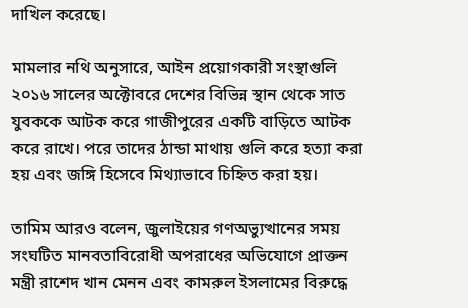দাখিল করেছে।

মামলার নথি অনুসারে, আইন প্রয়োগকারী সংস্থাগুলি ২০১৬ সালের অক্টোবরে দেশের বিভিন্ন স্থান থেকে সাত যুবককে আটক করে গাজীপুরের একটি বাড়িতে আটক করে রাখে। পরে তাদের ঠান্ডা মাথায় গুলি করে হত্যা করা হয় এবং জঙ্গি হিসেবে মিথ্যাভাবে চিহ্নিত করা হয়।

তামিম আরও বলেন, জুলাইয়ের গণঅভ্যুত্থানের সময় সংঘটিত মানবতাবিরোধী অপরাধের অভিযোগে প্রাক্তন মন্ত্রী রাশেদ খান মেনন এবং কামরুল ইসলামের বিরুদ্ধে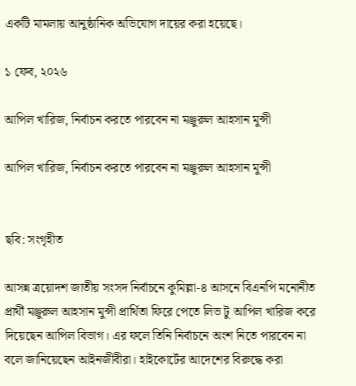একটি মামলায় আনুষ্ঠানিক অভিযোগ দায়ের করা হয়েছে।

১ ফেব, ২০২৬

আপিল খারিজ, নির্বাচন করতে পারবেন না মঞ্জুরুল আহসান মুন্সী

আপিল খারিজ, নির্বাচন করতে পারবেন না মঞ্জুরুল আহসান মুন্সী


ছবি: সংগৃহীত

আসন্ন ত্রয়োদশ জাতীয় সংসদ নির্বাচনে কুমিল্লা-৪ আসনে বিএনপি মনোনীত প্রার্থী মঞ্জুরুল আহসান মুন্সী প্রার্থিতা ফিরে পেতে লিভ টু আপিল খারিজ করে দিয়েছেন আপিল বিভাগ। এর ফলে তিনি নির্বাচনে অংশ নিতে পারবেন না বলে জানিয়েছেন আইনজীবীরা। হাইকোর্টের আদেশের বিরুদ্ধে করা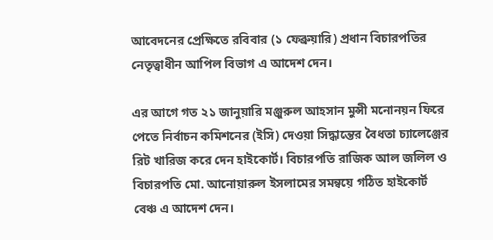আবেদনের প্রেক্ষিতে রবিবার (১ ফেব্রুয়ারি) প্রধান বিচারপতির নেতৃত্বাধীন আপিল বিভাগ এ আদেশ দেন।

এর আগে গত ২১ জানুয়ারি মঞ্জুরুল আহসান মুন্সী মনোনয়ন ফিরে পেতে নির্বাচন কমিশনের (ইসি) দেওয়া সিদ্ধান্তের বৈধতা চ্যালেঞ্জের রিট খারিজ করে দেন হাইকোর্ট। বিচারপতি রাজিক আল জলিল ও বিচারপতি মো. আনোয়ারুল ইসলামের সমন্বয়ে গঠিত হাইকোর্ট বেঞ্চ এ আদেশ দেন।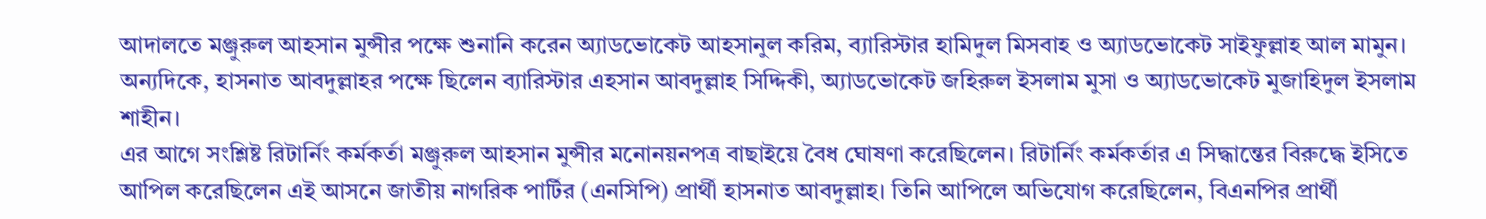আদালতে মঞ্জুরুল আহসান মুন্সীর পক্ষে শুনানি করেন অ্যাডভোকেট আহসানুল করিম, ব্যারিস্টার হামিদুল মিসবাহ ও অ্যাডভোকেট সাইফুল্লাহ আল মামুন। অন্যদিকে, হাসনাত আবদুল্লাহর পক্ষে ছিলেন ব্যারিস্টার এহসান আবদুল্লাহ সিদ্দিকী, অ্যাডভোকেট জহিরুল ইসলাম মুসা ও অ্যাডভোকেট মুজাহিদুল ইসলাম শাহীন।
এর আগে সংশ্লিষ্ট রিটার্নিং কর্মকর্তা মঞ্জুরুল আহসান মুন্সীর মনোনয়নপত্র বাছাইয়ে বৈধ ঘোষণা করেছিলেন। রিটার্নিং কর্মকর্তার এ সিদ্ধান্তের বিরুদ্ধে ইসিতে আপিল করেছিলেন এই আসনে জাতীয় নাগরিক পার্টির (এনসিপি) প্রার্থী হাসনাত আবদুল্লাহ। তিনি আপিলে অভিযোগ করেছিলেন, বিএনপির প্রার্থী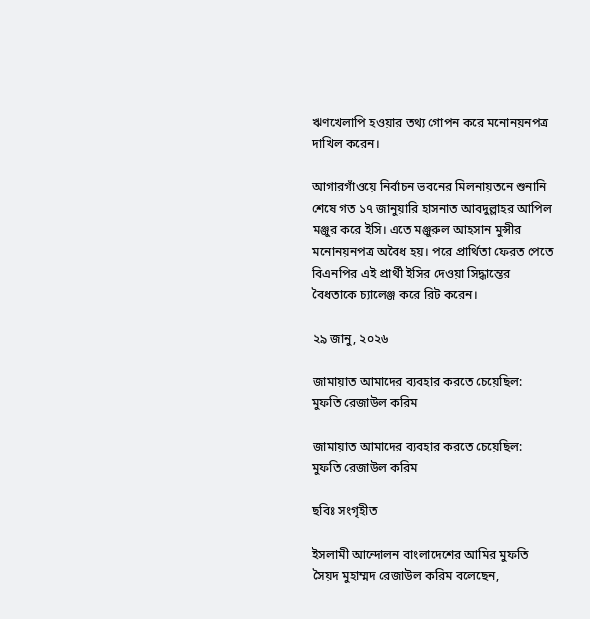ঋণখেলাপি হওয়ার তথ্য গোপন করে মনোনয়নপত্র দাখিল করেন।

আগারগাঁওয়ে নির্বাচন ভবনের মিলনায়তনে শুনানি শেষে গত ১৭ জানুয়ারি হাসনাত আবদুল্লাহর আপিল মঞ্জুর করে ইসি। এতে মঞ্জুরুল আহসান মুন্সীর মনোনয়নপত্র অবৈধ হয়। পরে প্রার্থিতা ফেরত পেতে বিএনপির এই প্রার্থী ইসির দেওয়া সিদ্ধান্তের বৈধতাকে চ্যালেঞ্জ করে রিট করেন।

২৯ জানু, ২০২৬

জামায়াত আমাদের ব্যবহার করতে চেয়েছিল: মুফতি রেজাউল করিম

জামায়াত আমাদের ব্যবহার করতে চেয়েছিল: মুফতি রেজাউল করিম

ছবিঃ সংগৃহীত

ইসলামী আন্দোলন বাংলাদেশের আমির মুফতি সৈয়দ মুহাম্মদ রেজাউল করিম বলেছেন,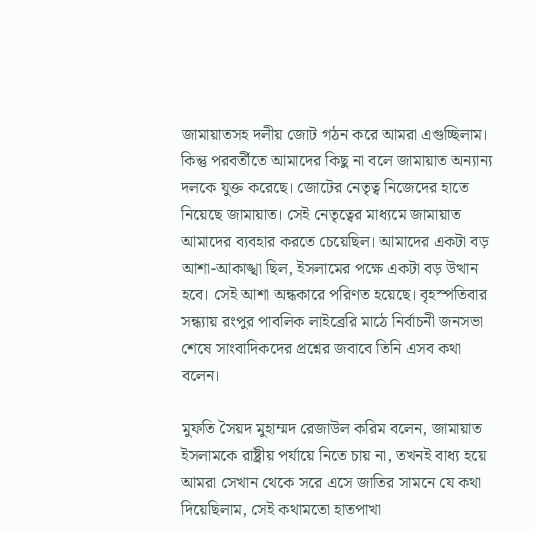জামায়াতসহ দলীয় জোট গঠন করে আমরা এগুচ্ছিলাম। কিন্তু পরবর্তীতে আমাদের কিছু না বলে জামায়াত অন্যান্য দলকে যুক্ত করেছে। জোটের নেতৃত্ব নিজেদের হাতে নিয়েছে জামায়াত। সেই নেতৃত্বের মাধ্যমে জামায়াত আমাদের ব্যবহার করতে চেয়েছিল। আমাদের একটা বড় আশা-আকাঙ্খা ছিল, ইসলামের পক্ষে একটা বড় উত্থান হবে। সেই আশা অন্ধকারে পরিণত হয়েছে। বৃহস্পতিবার সন্ধ্যায় রংপুর পাবলিক লাইব্রেরি মাঠে নির্বাচনী জনসভা শেষে সাংবাদিকদের প্রশ্নের জবাবে তিনি এসব কথা বলেন।

মুফতি সৈয়দ মুহাম্মদ রেজাউল করিম বলেন, জামায়াত ইসলামকে রাষ্ট্রীয় পর্যায়ে নিতে চায় না, তখনই বাধ্য হয়ে আমরা সেখান থেকে সরে এসে জাতির সামনে যে কথা দিয়েছিলাম, সেই কথামতো হাতপাখা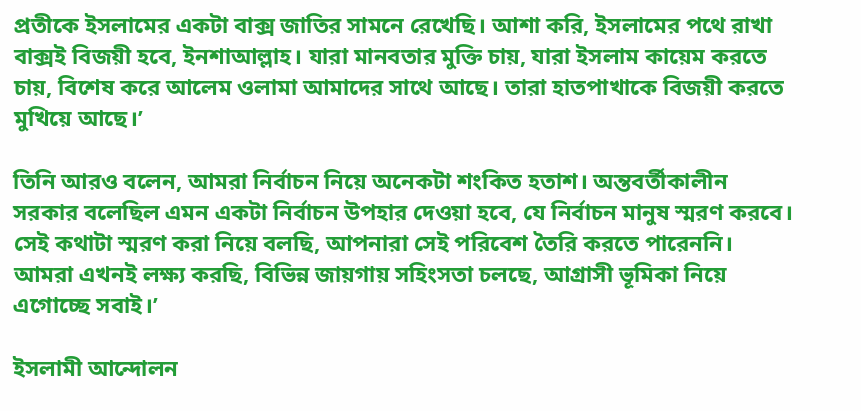প্রতীকে ইসলামের একটা বাক্স জাতির সামনে রেখেছি। আশা করি, ইসলামের পথে রাখা বাক্সই বিজয়ী হবে, ইনশাআল্লাহ। যারা মানবতার মুক্তি চায়, যারা ইসলাম কায়েম করতে চায়, বিশেষ করে আলেম ওলামা আমাদের সাথে আছে। তারা হাতপাখাকে বিজয়ী করতে মুখিয়ে আছে।’

তিনি আরও বলেন, আমরা নির্বাচন নিয়ে অনেকটা শংকিত হতাশ। অন্তবর্তীকালীন সরকার বলেছিল এমন একটা নির্বাচন উপহার দেওয়া হবে, যে নির্বাচন মানুষ স্মরণ করবে। সেই কথাটা স্মরণ করা নিয়ে বলছি, আপনারা সেই পরিবেশ তৈরি করতে পারেননি। আমরা এখনই লক্ষ্য করছি, বিভিন্ন জায়গায় সহিংসতা চলছে, আগ্রাসী ভূমিকা নিয়ে এগোচ্ছে সবাই।’

ইসলামী আন্দোলন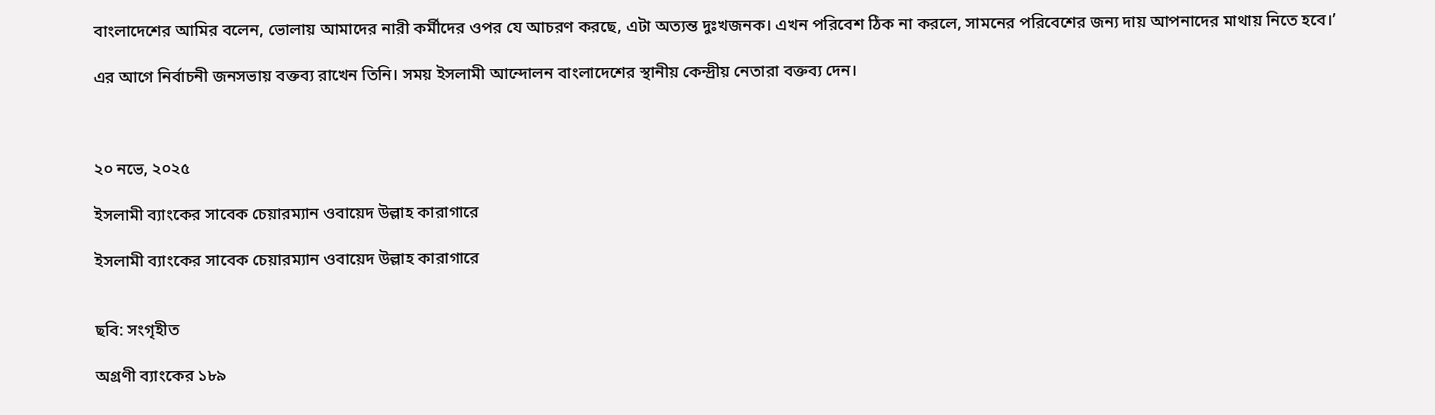বাংলাদেশের আমির বলেন, ভোলায় আমাদের নারী কর্মীদের ওপর যে আচরণ করছে, এটা অত্যন্ত দুঃখজনক। এখন পরিবেশ ঠিক না করলে, সামনের পরিবেশের জন্য দায় আপনাদের মাথায় নিতে হবে।’

এর আগে নির্বাচনী জনসভায় বক্তব্য রাখেন তিনি। সময় ইসলামী আন্দোলন বাংলাদেশের স্থানীয় কেন্দ্রীয় নেতারা বক্তব্য দেন।



২০ নভে, ২০২৫

ইসলামী ব্যাংকের সাবেক চেয়ারম্যান ওবায়েদ উল্লাহ কারাগারে

ইসলামী ব্যাংকের সাবেক চেয়ারম্যান ওবায়েদ উল্লাহ কারাগারে


ছবি: সংগৃহীত

অগ্রণী ব্যাংকের ১৮৯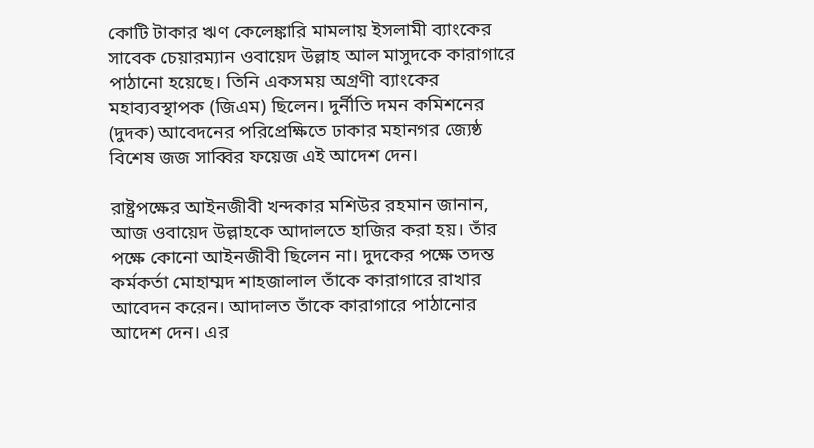কোটি টাকার ঋণ কেলেঙ্কারি মামলায় ইসলামী ব্যাংকের সাবেক চেয়ারম্যান ওবায়েদ উল্লাহ আল মাসুদকে কারাগারে পাঠানো হয়েছে। তিনি একসময় অগ্রণী ব্যাংকের মহাব্যবস্থাপক (জিএম) ছিলেন। দুর্নীতি দমন কমিশনের (দুদক) আবেদনের পরিপ্রেক্ষিতে ঢাকার মহানগর জ্যেষ্ঠ বিশেষ জজ সাব্বির ফয়েজ এই আদেশ দেন।

রাষ্ট্রপক্ষের আইনজীবী খন্দকার মশিউর রহমান জানান, আজ ওবায়েদ উল্লাহকে আদালতে হাজির করা হয়। তাঁর পক্ষে কোনো আইনজীবী ছিলেন না। দুদকের পক্ষে তদন্ত কর্মকর্তা মোহাম্মদ শাহজালাল তাঁকে কারাগারে রাখার আবেদন করেন। আদালত তাঁকে কারাগারে পাঠানোর আদেশ দেন। এর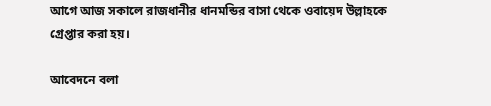আগে আজ সকালে রাজধানীর ধানমন্ডির বাসা থেকে ওবায়েদ উল্লাহকে গ্রেপ্তার করা হয়।

আবেদনে বলা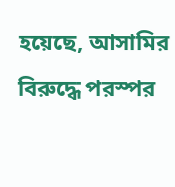হয়েছে, আসামির বিরুদ্ধে পরস্পর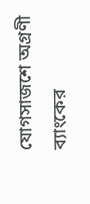যোগসাজশে অগ্রণী ব্যাংকের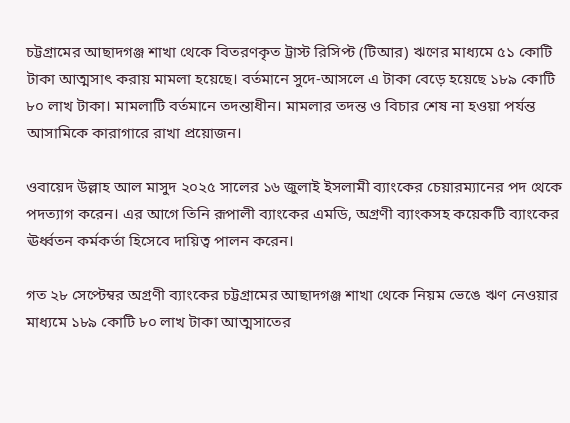চট্টগ্রামের আছাদগঞ্জ শাখা থেকে বিতরণকৃত ট্রাস্ট রিসিপ্ট (টিআর) ঋণের মাধ্যমে ৫১ কোটি টাকা আত্মসাৎ করায় মামলা হয়েছে। বর্তমানে সুদে-আসলে এ টাকা বেড়ে হয়েছে ১৮৯ কোটি ৮০ লাখ টাকা। মামলাটি বর্তমানে তদন্তাধীন। মামলার তদন্ত ও বিচার শেষ না হওয়া পর্যন্ত আসামিকে কারাগারে রাখা প্রয়োজন।

ওবায়েদ উল্লাহ আল মাসুদ ২০২৫ সালের ১৬ জুলাই ইসলামী ব্যাংকের চেয়ারম্যানের পদ থেকে পদত্যাগ করেন। এর আগে তিনি রূপালী ব্যাংকের এমডি, অগ্রণী ব্যাংকসহ কয়েকটি ব্যাংকের ঊর্ধ্বতন কর্মকর্তা হিসেবে দায়িত্ব পালন করেন।

গত ২৮ সেপ্টেম্বর অগ্রণী ব্যাংকের চট্টগ্রামের আছাদগঞ্জ শাখা থেকে নিয়ম ভেঙে ঋণ নেওয়ার মাধ্যমে ১৮৯ কোটি ৮০ লাখ টাকা আত্মসাতের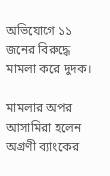অভিযোগে ১১ জনের বিরুদ্ধে মামলা করে দুদক।

মামলার অপর আসামিরা হলেন অগ্রণী ব্যাংকের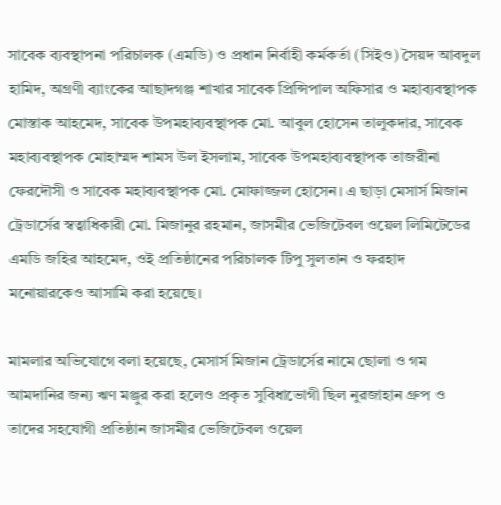সাবেক ব্যবস্থাপনা পরিচালক (এমডি) ও প্রধান নির্বাহী কর্মকর্তা (সিইও) সৈয়দ আবদুল হামিদ, অগ্রণী ব্যাংকের আছাদগঞ্জ শাখার সাবেক প্রিন্সিপাল অফিসার ও মহাব্যবস্থাপক মোস্তাক আহমেদ, সাবেক উপমহাব্যবস্থাপক মো. আবুল হোসেন তালুকদার, সাবেক মহাব্যবস্থাপক মোহাম্মদ শামস উল ইসলাম, সাবেক উপমহাব্যবস্থাপক তাজরীনা ফেরদৌসী ও সাবেক মহাব্যবস্থাপক মো. মোফাজ্জল হোসেন। এ ছাড়া মেসার্স মিজান ট্রেডার্সের স্বত্বাধিকারী মো. মিজানুর রহমান, জাসমীর ভেজিটেবল ওয়েল লিমিটেডের এমডি জহির আহমেদ, ওই প্রতিষ্ঠানের পরিচালক টিপু সুলতান ও ফরহাদ মনোয়ারকেও আসামি করা হয়েছে।

মামলার অভিযোগে বলা হয়েছে, মেসার্স মিজান ট্রেডার্সের নামে ছোলা ও গম আমদানির জন্য ঋণ মঞ্জুর করা হলেও প্রকৃত সুবিধাভোগী ছিল নুরজাহান গ্রুপ ও তাদের সহযোগী প্রতিষ্ঠান জাসমীর ভেজিটেবল ওয়েল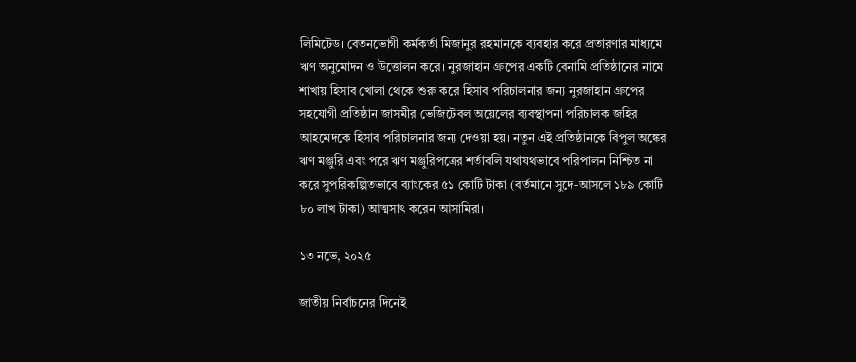লিমিটেড। বেতনভোগী কর্মকর্তা মিজানুর রহমানকে ব্যবহার করে প্রতারণার মাধ্যমে ঋণ অনুমোদন ও উত্তোলন করে। নুরজাহান গ্রুপের একটি বেনামি প্রতিষ্ঠানের নামে শাখায় হিসাব খোলা থেকে শুরু করে হিসাব পরিচালনার জন্য নুরজাহান গ্রুপের সহযোগী প্রতিষ্ঠান জাসমীর ভেজিটেবল অয়েলের ব্যবস্থাপনা পরিচালক জহির আহমেদকে হিসাব পরিচালনার জন্য দেওয়া হয়। নতুন এই প্রতিষ্ঠানকে বিপুল অঙ্কের ঋণ মঞ্জুরি এবং পরে ঋণ মঞ্জুরিপত্রের শর্তাবলি যথাযথভাবে পরিপালন নিশ্চিত না করে সুপরিকল্পিতভাবে ব্যাংকের ৫১ কোটি টাকা (বর্তমানে সুদে-আসলে ১৮৯ কোটি ৮০ লাখ টাকা) আত্মসাৎ করেন আসামিরা।

১৩ নভে, ২০২৫

জাতীয় নির্বাচনের দিনেই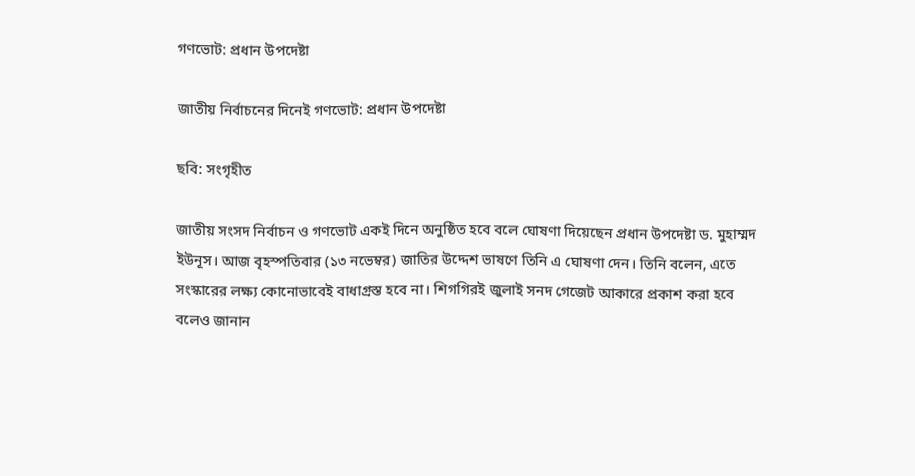গণভোট: প্রধান উপদেষ্টা

জাতীয় নির্বাচনের দিনেই গণভোট: প্রধান উপদেষ্টা

ছবি: সংগৃহীত

জাতীয় সংসদ নির্বাচন ও গণভোট একই দিনে অনুষ্ঠিত হবে বলে ঘোষণা দিয়েছেন প্রধান উপদেষ্টা ড. মুহাম্মদ ইউনূস। আজ বৃহস্পতিবার (১৩ নভেম্বর) জাতির উদ্দেশ ভাষণে তিনি এ ঘোষণা দেন। তিনি বলেন, এতে সংস্কারের লক্ষ্য কোনোভাবেই বাধাগ্রস্ত হবে না। শিগগিরই জুলাই সনদ গেজেট আকারে প্রকাশ করা হবে বলেও জানান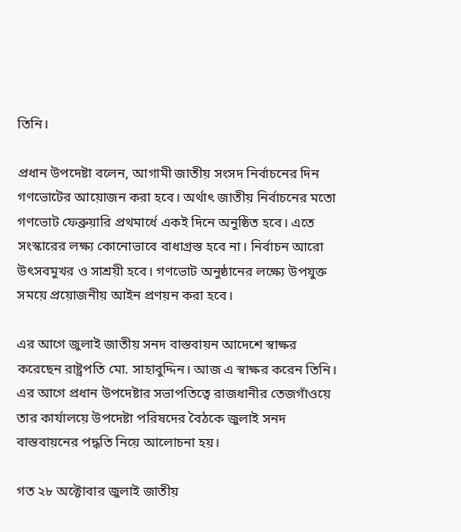তিনি।

প্রধান উপদেষ্টা বলেন, আগামী জাতীয় সংসদ নির্বাচনের দিন গণভোটের আয়োজন করা হবে। অর্থাৎ জাতীয় নির্বাচনের মতো গণভোট ফেব্রুয়ারি প্রথমার্ধে একই দিনে অনুষ্ঠিত হবে। এতে সংস্কারের লক্ষ্য কোনোভাবে বাধাগ্রস্ত হবে না। নির্বাচন আরো উৎসবমুখর ও সাশ্রয়ী হবে। গণভোট অনুষ্ঠানের লক্ষ্যে উপযুক্ত সময়ে প্রয়োজনীয় আইন প্রণয়ন করা হবে।

এর আগে জুলাই জাতীয় সনদ বাস্তবায়ন আদেশে স্বাক্ষর করেছেন রাষ্ট্রপতি মো. সাহাবুদ্দিন। আজ এ স্বাক্ষর করেন তিনি। এর আগে প্রধান উপদেষ্টার সভাপতিত্বে রাজধানীর তেজগাঁওয়ে তার কার্যালয়ে উপদেষ্টা পরিষদের বৈঠকে জুলাই সনদ বাস্তবায়নের পদ্ধতি নিয়ে আলোচনা হয়।

গত ২৮ অক্টোবার জুলাই জাতীয়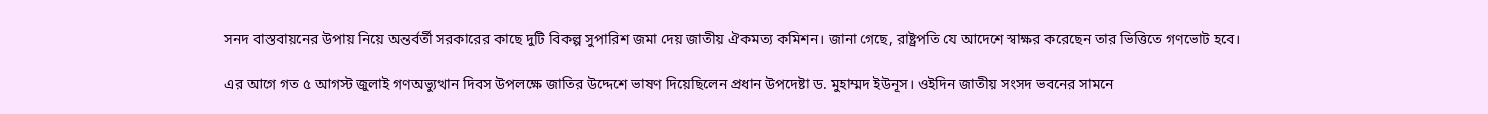সনদ বাস্তবায়নের উপায় নিয়ে অন্তর্বর্তী সরকারের কাছে দুটি বিকল্প সুপারিশ জমা দেয় জাতীয় ঐকমত্য কমিশন। জানা গেছে, রাষ্ট্রপতি যে আদেশে স্বাক্ষর করেছেন তার ভিত্তিতে গণভোট হবে।

এর আগে গত ৫ আগস্ট জুলাই গণঅভ্যুত্থান দিবস উপলক্ষে জাতির উদ্দেশে ভাষণ দিয়েছিলেন প্রধান উপদেষ্টা ড. মুহাম্মদ ইউনূস। ওইদিন জাতীয় সংসদ ভবনের সামনে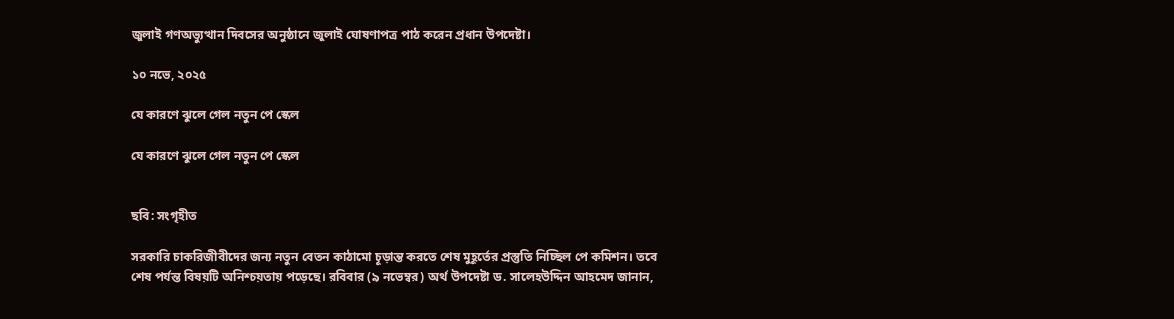জুলাই গণঅভ্যুত্থান দিবসের অনুষ্ঠানে জুলাই ঘোষণাপত্র পাঠ করেন প্রধান উপদেষ্টা।

১০ নভে, ২০২৫

যে কারণে ঝুলে গেল নতুন পে স্কেল

যে কারণে ঝুলে গেল নতুন পে স্কেল


ছবি: সংগৃহীত

সরকারি চাকরিজীবীদের জন্য নতুন বেতন কাঠামো চূড়ান্ত করতে শেষ মুহূর্তের প্রস্তুতি নিচ্ছিল পে কমিশন। তবে শেষ পর্যন্ত বিষয়টি অনিশ্চয়তায় পড়েছে। রবিবার (৯ নভেম্বর) অর্থ উপদেষ্টা ড. সালেহউদ্দিন আহমেদ জানান,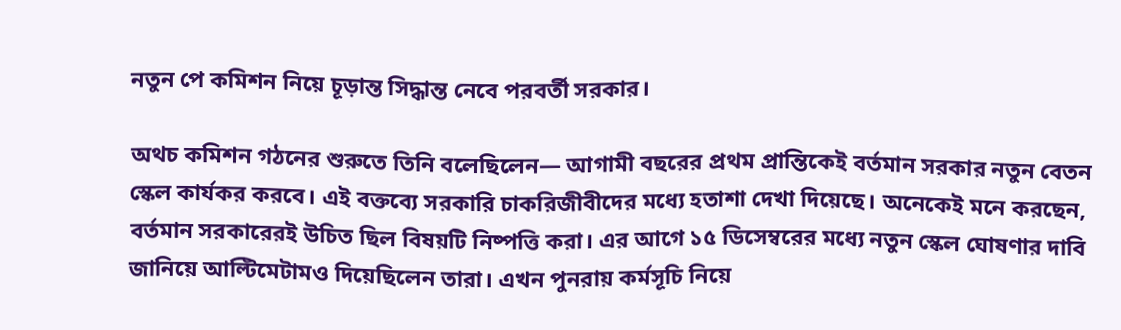নতুন পে কমিশন নিয়ে চূড়ান্ত সিদ্ধান্ত নেবে পরবর্তী সরকার।

অথচ কমিশন গঠনের শুরুতে তিনি বলেছিলেন— আগামী বছরের প্রথম প্রান্তিকেই বর্তমান সরকার নতুন বেতন স্কেল কার্যকর করবে। এই বক্তব্যে সরকারি চাকরিজীবীদের মধ্যে হতাশা দেখা দিয়েছে। অনেকেই মনে করছেন, বর্তমান সরকারেরই উচিত ছিল বিষয়টি নিষ্পত্তি করা। এর আগে ১৫ ডিসেম্বরের মধ্যে নতুন স্কেল ঘোষণার দাবি জানিয়ে আল্টিমেটামও দিয়েছিলেন তারা। এখন পুনরায় কর্মসূচি নিয়ে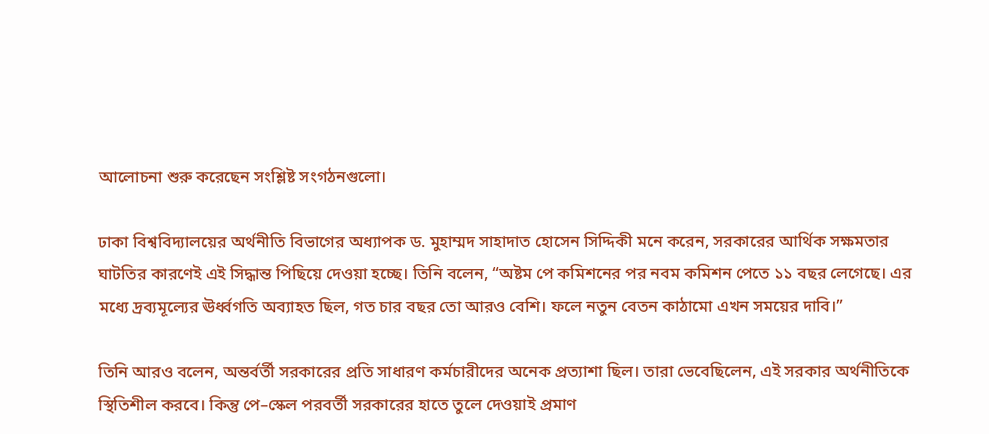আলোচনা শুরু করেছেন সংশ্লিষ্ট সংগঠনগুলো।

ঢাকা বিশ্ববিদ্যালয়ের অর্থনীতি বিভাগের অধ্যাপক ড. মুহাম্মদ সাহাদাত হোসেন সিদ্দিকী মনে করেন, সরকারের আর্থিক সক্ষমতার ঘাটতির কারণেই এই সিদ্ধান্ত পিছিয়ে দেওয়া হচ্ছে। তিনি বলেন, “অষ্টম পে কমিশনের পর নবম কমিশন পেতে ১১ বছর লেগেছে। এর মধ্যে দ্রব্যমূল্যের ঊর্ধ্বগতি অব্যাহত ছিল, গত চার বছর তো আরও বেশি। ফলে নতুন বেতন কাঠামো এখন সময়ের দাবি।”

তিনি আরও বলেন, অন্তর্বর্তী সরকারের প্রতি সাধারণ কর্মচারীদের অনেক প্রত্যাশা ছিল। তারা ভেবেছিলেন, এই সরকার অর্থনীতিকে স্থিতিশীল করবে। কিন্তু পে–স্কেল পরবর্তী সরকারের হাতে তুলে দেওয়াই প্রমাণ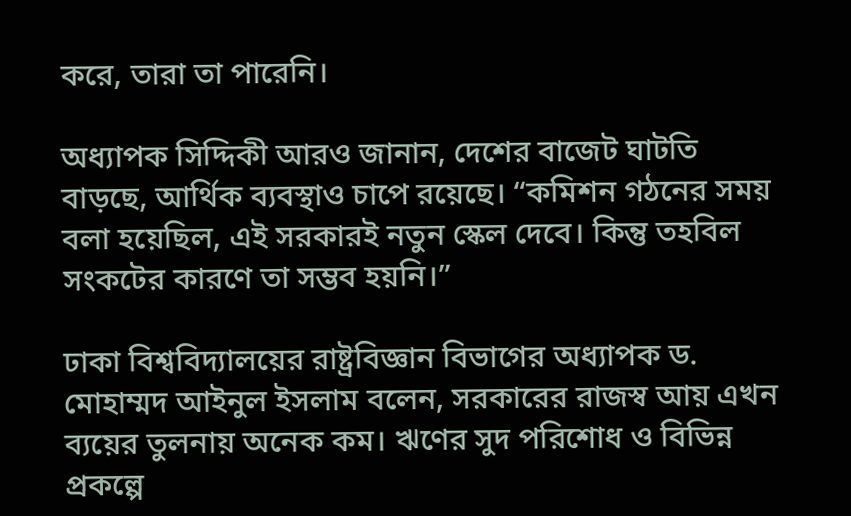করে, তারা তা পারেনি।

অধ্যাপক সিদ্দিকী আরও জানান, দেশের বাজেট ঘাটতি বাড়ছে, আর্থিক ব্যবস্থাও চাপে রয়েছে। “কমিশন গঠনের সময় বলা হয়েছিল, এই সরকারই নতুন স্কেল দেবে। কিন্তু তহবিল সংকটের কারণে তা সম্ভব হয়নি।”

ঢাকা বিশ্ববিদ্যালয়ের রাষ্ট্রবিজ্ঞান বিভাগের অধ্যাপক ড. মোহাম্মদ আইনুল ইসলাম বলেন, সরকারের রাজস্ব আয় এখন ব্যয়ের তুলনায় অনেক কম। ঋণের সুদ পরিশোধ ও বিভিন্ন প্রকল্পে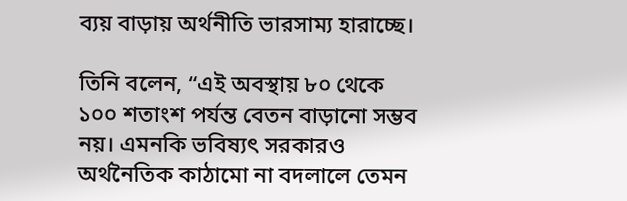ব্যয় বাড়ায় অর্থনীতি ভারসাম্য হারাচ্ছে।

তিনি বলেন, “এই অবস্থায় ৮০ থেকে ১০০ শতাংশ পর্যন্ত বেতন বাড়ানো সম্ভব নয়। এমনকি ভবিষ্যৎ সরকারও অর্থনৈতিক কাঠামো না বদলালে তেমন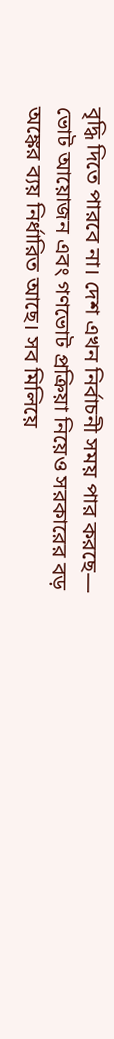বৃদ্ধি দিতে পারবে না। দেশ এখন নির্বাচনী সময় পার করছে— ভোট আয়োজন এবং গণভোট প্রক্রিয়া নিয়েও সরকারের বড় অঙ্কের ব্যয় নির্ধারিত আছে। সব মিলিয়ে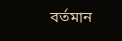বর্তমান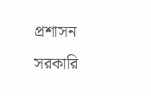প্রশাসন সরকারি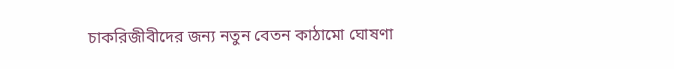চাকরিজীবীদের জন্য নতুন বেতন কাঠামো ঘোষণা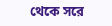থেকে সরে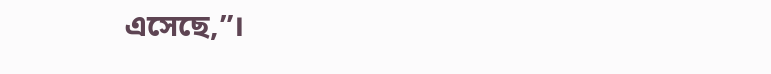এসেছে,”।